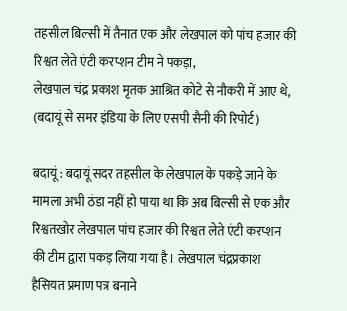तहसील बिल्सी में तैनात एक और लेखपाल को पांच हजार की रिश्वत लेते एंटी करप्शन टीम ने पकड़ा,
लेखपाल चंद्र प्रकाश मृतक आश्रित कोटे से नौकरी में आए थे,
(बदायूं से समर इंडिया के लिए एसपी सैनी की रिपोर्ट)

बदायूं : बदायूं सदर तहसील के लेखपाल के पकड़े जाने के मामला अभी ठंडा नहीं हो पाया था कि अब बिल्सी से एक और रिश्वतखोर लेखपाल पांच हजार की रिश्वत लेते एंटी करप्शन की टीम द्वारा पकड़ लिया गया है। लेखपाल चंद्रप्रकाश हैसियत प्रमाण पत्र बनाने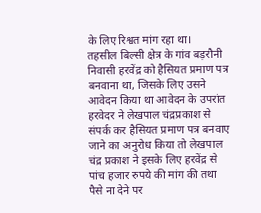के लिए रिश्वत मांग रहा था।
तहसील बिल्सी क्षेत्र के गांव बड़रौनी निवासी हरवेंद्र को हैसियत प्रमाण पत्र बनवाना था, जिसके लिए उसने आवेदन किया था आवेदन के उपरांत हरवेदर ने लेखपाल चंद्रप्रकाश से संपर्क कर हैसियत प्रमाण पत्र बनवाए जाने का अनुरोध किया तो लेखपाल चंद्र प्रकाश ने इसके लिए हरवेंद्र से पांच हजार रुपये की मांग की तथा पैसे ना देने पर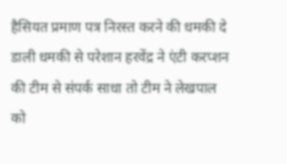हैसियत प्रमाण पत्र निरस्त करने की धमकी दे डाली धमकी से परेशान हरवेंद्र ने एंटी करप्शन की टीम से संपर्क साधा तो टीम ने लेखपाल को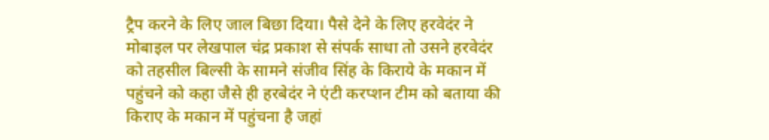ट्रैप करने के लिए जाल बिछा दिया। पैसे देने के लिए हरवेदंर ने मोबाइल पर लेखपाल चंद्र प्रकाश से संपर्क साधा तो उसने हरवेदंर को तहसील बिल्सी के सामने संजीव सिंह के किराये के मकान में पहुंचने को कहा जैसे ही हरबेदंर ने एंटी करप्शन टीम को बताया की किराए के मकान में पहुंचना है जहां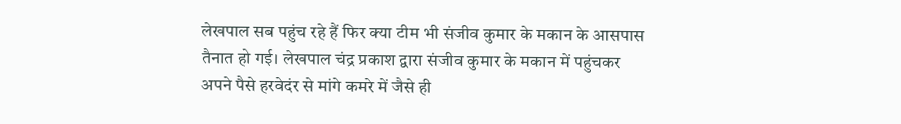लेखपाल सब पहुंच रहे हैं फिर क्या टीम भी संजीव कुमार के मकान के आसपास तैनात हो गई। लेखपाल चंद्र प्रकाश द्वारा संजीव कुमार के मकान में पहुंचकर अपने पैसे हरवेदंर से मांगे कमरे में जैसे ही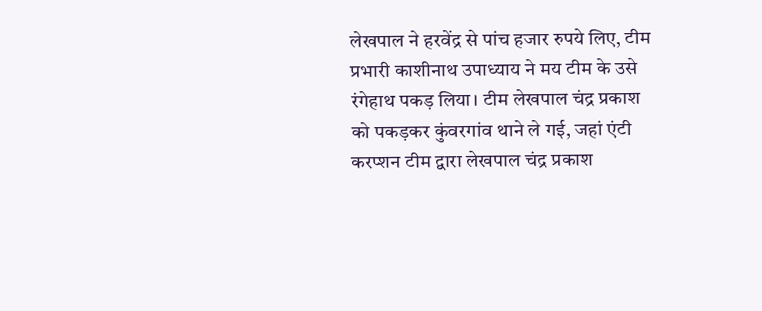लेखपाल ने हरवेंद्र से पांच हजार रुपये लिए, टीम प्रभारी काशीनाथ उपाध्याय ने मय टीम के उसे रंगेहाथ पकड़ लिया। टीम लेखपाल चंद्र प्रकाश को पकड़कर कुंवरगांव थाने ले गई, जहां एंटी करप्शन टीम द्वारा लेखपाल चंद्र प्रकाश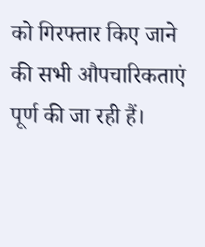को गिरफ्तार किए जाने की सभी औपचारिकताएं पूर्ण की जा रही हैं।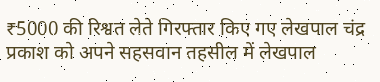₹5000 की रिश्वत लेते गिरफ्तार किए गए लेखपाल चंद्र प्रकाश को अपने सहसवान तहसील में लेखपाल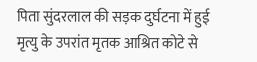पिता सुंदरलाल की सड़क दुर्घटना में हुई मृत्यु के उपरांत मृतक आश्रित कोटे से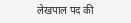लेखपाल पद की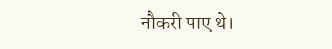नौकरी पाए थे।